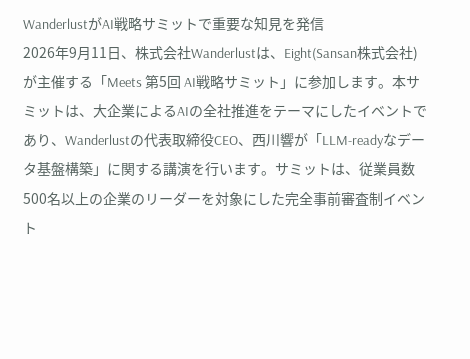WanderlustがAI戦略サミットで重要な知見を発信
2026年9月11日、株式会社Wanderlustは、Eight(Sansan株式会社)が主催する「Meets 第5回 AI戦略サミット」に参加します。本サミットは、大企業によるAIの全社推進をテーマにしたイベントであり、Wanderlustの代表取締役CEO、西川響が「LLM-readyなデータ基盤構築」に関する講演を行います。サミットは、従業員数500名以上の企業のリーダーを対象にした完全事前審査制イベント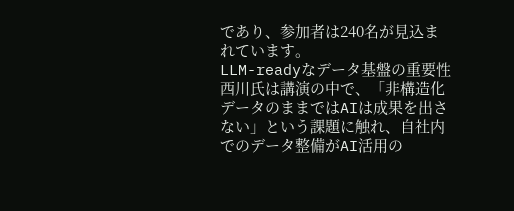であり、参加者は240名が見込まれています。
LLM-readyなデータ基盤の重要性
西川氏は講演の中で、「非構造化データのままではAIは成果を出さない」という課題に触れ、自社内でのデータ整備がAI活用の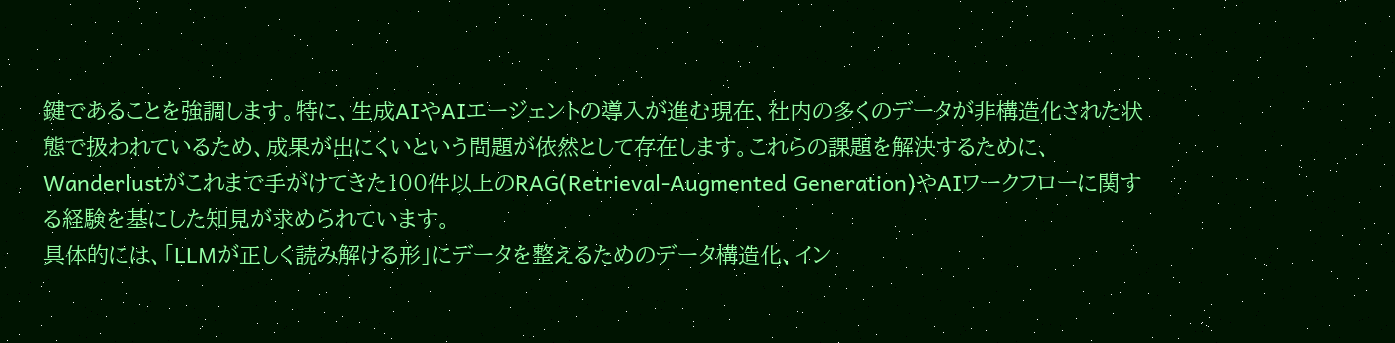鍵であることを強調します。特に、生成AIやAIエージェントの導入が進む現在、社内の多くのデータが非構造化された状態で扱われているため、成果が出にくいという問題が依然として存在します。これらの課題を解決するために、Wanderlustがこれまで手がけてきた100件以上のRAG(Retrieval-Augmented Generation)やAIワークフローに関する経験を基にした知見が求められています。
具体的には、「LLMが正しく読み解ける形」にデータを整えるためのデータ構造化、イン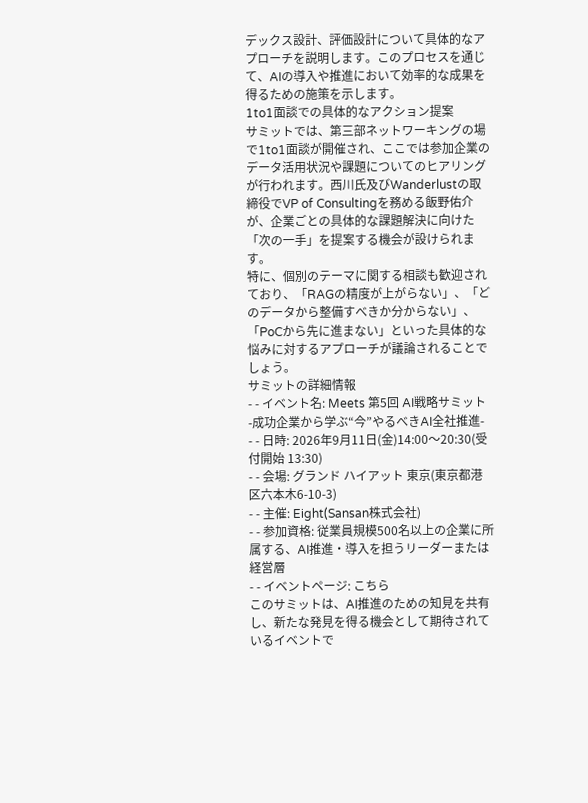デックス設計、評価設計について具体的なアプローチを説明します。このプロセスを通じて、AIの導入や推進において効率的な成果を得るための施策を示します。
1to1面談での具体的なアクション提案
サミットでは、第三部ネットワーキングの場で1to1面談が開催され、ここでは参加企業のデータ活用状況や課題についてのヒアリングが行われます。西川氏及びWanderlustの取締役でVP of Consultingを務める飯野佑介が、企業ごとの具体的な課題解決に向けた「次の一手」を提案する機会が設けられます。
特に、個別のテーマに関する相談も歓迎されており、「RAGの精度が上がらない」、「どのデータから整備すべきか分からない」、「PoCから先に進まない」といった具体的な悩みに対するアプローチが議論されることでしょう。
サミットの詳細情報
- - イベント名: Meets 第5回 AI戦略サミット -成功企業から学ぶ“今”やるべきAI全社推進-
- - 日時: 2026年9月11日(金)14:00〜20:30(受付開始 13:30)
- - 会場: グランド ハイアット 東京(東京都港区六本木6-10-3)
- - 主催: Eight(Sansan株式会社)
- - 参加資格: 従業員規模500名以上の企業に所属する、AI推進・導入を担うリーダーまたは経営層
- - イベントページ: こちら
このサミットは、AI推進のための知見を共有し、新たな発見を得る機会として期待されているイベントで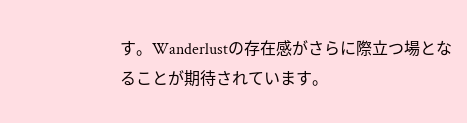す。Wanderlustの存在感がさらに際立つ場となることが期待されています。